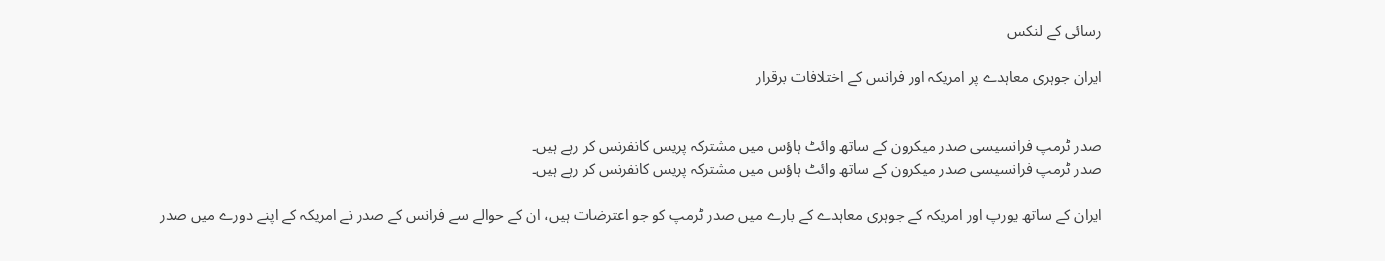رسائی کے لنکس

ایران جوہری معاہدے پر امریکہ اور فرانس کے اختلافات برقرار


صدر ٹرمپ فرانسیسی صدر میکرون کے ساتھ وائٹ ہاؤس میں مشترکہ پریس کانفرنس کر رہے ہیں۔
صدر ٹرمپ فرانسیسی صدر میکرون کے ساتھ وائٹ ہاؤس میں مشترکہ پریس کانفرنس کر رہے ہیں۔

ایران کے ساتھ یورپ اور امریکہ کے جوہری معاہدے کے بارے میں صدر ٹرمپ کو جو اعترضات ہیں، ان کے حوالے سے فرانس کے صدر نے امریکہ کے اپنے دورے میں صدر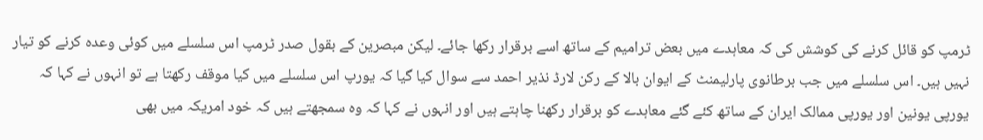ٹرمپ کو قائل کرنے کی کوشش کی کہ معاہدے میں بعض ترامیم کے ساتھ اسے برقرار رکھا جائے۔ لیکن مبصرین کے بقول صدر ٹرمپ اس سلسلے میں کوئی وعدہ کرنے کو تیار نہیں ہیں۔ اس سلسلے میں جب برطانوی پارلیمنٹ کے ایوان بالا کے رکن لارڈ نذیر احمد سے سوال کیا گیا کہ یورپ اس سلسلے میں کیا موقف رکھتا ہے تو انہوں نے کہا کہ یورپی یونین اور یورپی ممالک ایران کے ساتھ کئے گئے معاہدے کو برقرار رکھنا چاہتے ہیں اور انہوں نے کہا کہ وہ سمجھتے ہیں کہ خود امریکہ میں بھی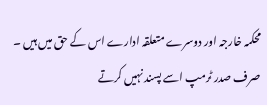محکمہ خارجہ اور دوسرے متعلقہ ادارے اس کے حق میں ہیں ۔ صرف صدر ٹرمپ اسے پسند نہیں کرتے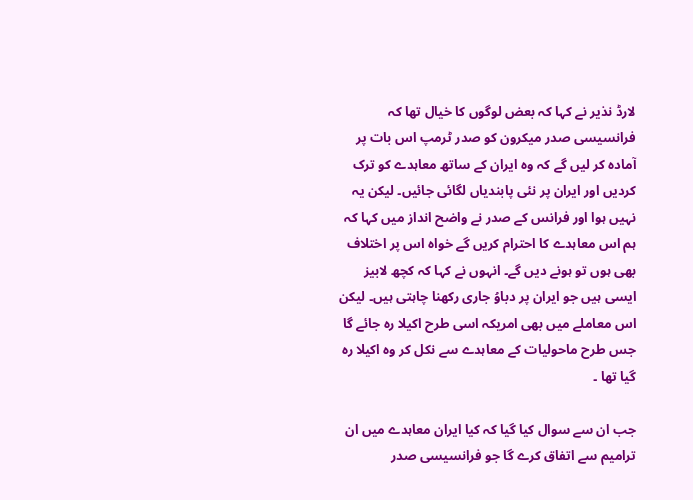لارڈ نذیر نے کہا کہ بعض لوگوں کا خیال تھا کہ فرانسیسی صدر میکرون کو صدر ٹرمپ اس بات پر آمادہ کر لیں گے کہ وہ ایران کے ساتھ معاہدے کو ترک کردیں اور ایران پر نئی پابندیاں لگائی جائیں۔ لیکن یہ نہیں ہوا اور فرانس کے صدر نے واضح انداز میں کہا کہ ہم اس معاہدے کا احترام کریں گے خواہ اس پر اختلاف بھی ہوں تو ہونے دیں گے۔ انہوں نے کہا کہ کچھ لابیز ایسی ہیں جو ایران پر دباوُ جاری رکھنا چاہتی ہیں۔ لیکن اس معاملے میں بھی امریکہ اسی طرح اکیلا رہ جائے گا جس طرح ماحولیات کے معاہدے سے نکل کر وہ اکیلا رہ گیا تھا ۔

جب ان سے سوال کیا گیا کہ کیا ایران معاہدے میں ان ترامیم سے اتفاق کرے گا جو فرانسیسی صدر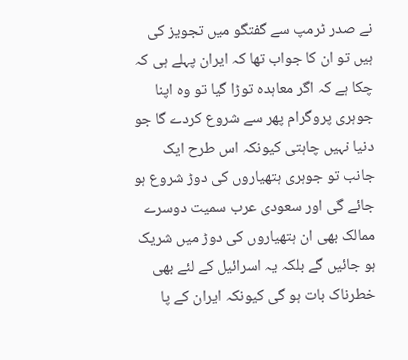نے صدر ٹرمپ سے گفتگو میں تجویز کی ہیں تو ان کا جواب تھا کہ ایران پہلے ہی کہ چکا ہے کہ اگر معاہدہ توڑا گیا تو وہ اپنا جوہری پروگرام پھر سے شروع کردے گا جو دنیا نہیں چاہتی کیونکہ اس طرح ایک جانب تو جوہری ہتھیاروں کی دوڑ شروع ہو جائے گی اور سعودی عرب سمیت دوسرے ممالک بھی ان ہتھیاروں کی دوڑ میں شریک ہو جائیں گے بلکہ یہ اسرائیل کے لئے بھی خطرناک بات ہو گی کیونکہ ایران کے پا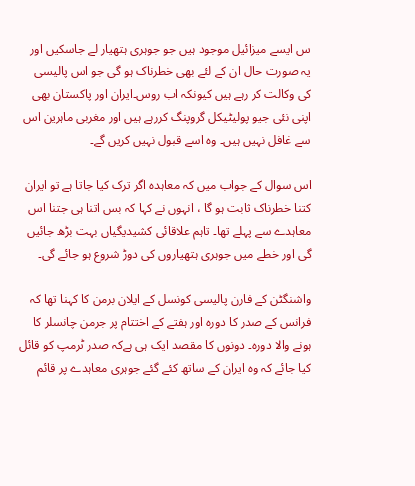س ایسے میزائیل موجود ہیں جو جوہری ہتھیار لے جاسکیں اور یہ صورت حال ان کے لئے بھی خطرناک ہو گی جو اس پالیسی کی وکالت کر رہے ہیں کیونکہ اب روس۔ایران اور پاکستان بھی اپنی نئی جیو پولیٹیکل گروپنگ کررہے ہیں اور مغربی ماہرین اس سے غافل نہیں ہیں۔ وہ اسے قبول نہیں کریں گے۔

اس سوال کے جواب میں کہ معاہدہ اگر ترک کیا جاتا ہے تو ایران کتنا خطرناک ثابت ہو گا ، انہوں نے کہا کہ بس اتنا ہی جتنا اس معاہدے سے پہلے تھا۔ تاہم علاقائی کشیدیگیاں بہت بڑھ جائیں گی اور خطے میں جوہری ہتھیاروں کی دوڑ شروع ہو جائے گی۔

واشنگٹن کے فارن پالیسی کونسل کے ایلان برمن کا کہنا تھا کہ فرانس کے صدر کا دورہ اور ہفتے کے اختتام پر جرمن چانسلر کا ہونے والا دورہ۔ دونوں کا مقصد ایک ہی ہےکہ صدر ٹرمپ کو قائل کیا جائے کہ وہ ایران کے ساتھ کئے گئے جوہری معاہدے پر قائم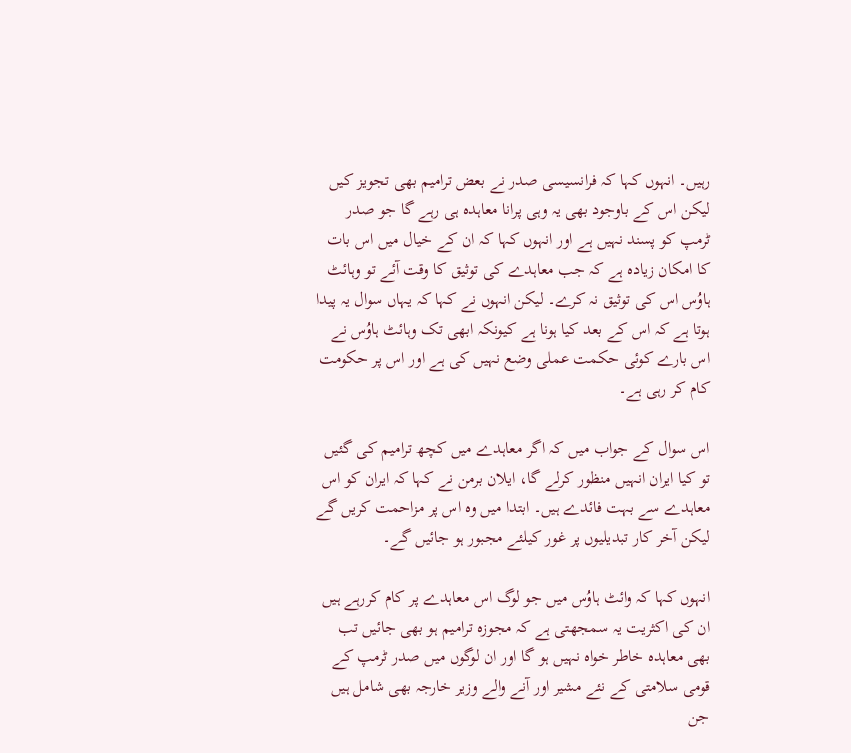رہیں۔ انہوں کہا کہ فرانسیسی صدر نے بعض ترامیم بھی تجویز کیں لیکن اس کے باوجود بھی یہ وہی پرانا معاہدہ ہی رہے گا جو صدر ٹرمپ کو پسند نہیں ہے اور انہوں کہا کہ ان کے خیال میں اس بات کا امکان زیادہ ہے کہ جب معاہدے کی توثیق کا وقت آئے تو وہائٹ ہاوُس اس کی توثیق نہ کرے۔ لیکن انہوں نے کہا کہ یہاں سوال یہ پیدا ہوتا ہے کہ اس کے بعد کیا ہونا ہے کیونکہ ابھی تک وہائٹ ہاوُس نے اس بارے کوئی حکمت عملی وضع نہیں کی ہے اور اس پر حکومت کام کر رہی ہے۔

اس سوال کے جواب میں کہ اگر معاہدے میں کچھ ترامیم کی گئیں تو کیا ایران انہیں منظور کرلے گا، ایلان برمن نے کہا کہ ایران کو اس معاہدے سے بہت فائدے ہیں۔ ابتدا میں وہ اس پر مزاحمت کریں گے لیکن آخر کار تبدیلیوں پر غور کیلئے مجبور ہو جائیں گے۔

انہوں کہا کہ وائٹ ہاوُس میں جو لوگ اس معاہدے پر کام کررہے ہیں ان کی اکثریت یہ سمجھتی ہے کہ مجوزہ ترامیم ہو بھی جائیں تب بھی معاہدہ خاطر خواہ نہیں ہو گا اور ان لوگوں میں صدر ٹرمپ کے قومی سلامتی کے نئے مشیر اور آنے والے وزیر خارجہ بھی شامل ہیں جن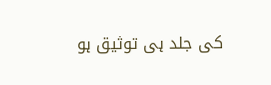کی جلد ہی توثیق ہو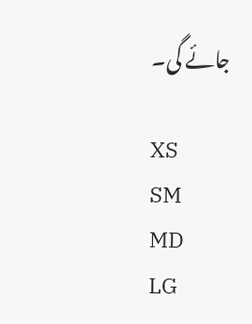جائے گی۔

XS
SM
MD
LG